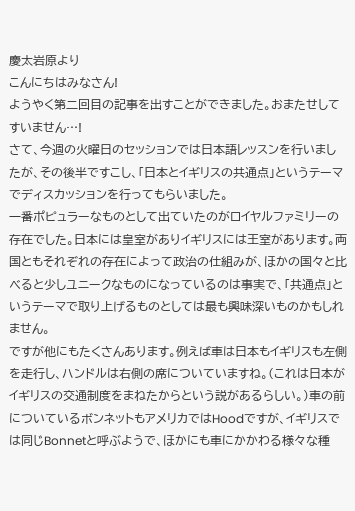慶太岩原より
こんにちはみなさん!
ようやく第二回目の記事を出すことができました。おまたせしてすいません…!
さて、今週の火曜日のセッションでは日本語レッスンを行いましたが、その後半ですこし、「日本とイギリスの共通点」というテーマでディスカッションを行ってもらいました。
一番ポピュラーなものとして出ていたのがロイヤルファミリーの存在でした。日本には皇室がありイギリスには王室があります。両国ともそれぞれの存在によって政治の仕組みが、ほかの国々と比べると少しユニークなものになっているのは事実で、「共通点」というテーマで取り上げるものとしては最も興味深いものかもしれません。
ですが他にもたくさんあります。例えば車は日本もイギリスも左側を走行し、ハンドルは右側の席についていますね。(これは日本がイギリスの交通制度をまねたからという説があるらしい。)車の前についているボンネットもアメリカではHoodですが、イギリスでは同じBonnetと呼ぶようで、ほかにも車にかかわる様々な種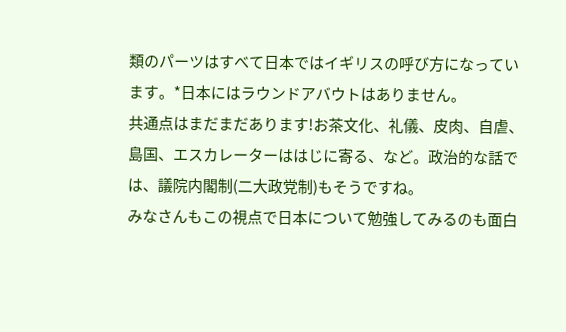類のパーツはすべて日本ではイギリスの呼び方になっています。*日本にはラウンドアバウトはありません。
共通点はまだまだあります!お茶文化、礼儀、皮肉、自虐、島国、エスカレーターははじに寄る、など。政治的な話では、議院内閣制(二大政党制)もそうですね。
みなさんもこの視点で日本について勉強してみるのも面白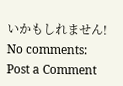いかもしれません!
No comments:
Post a Comment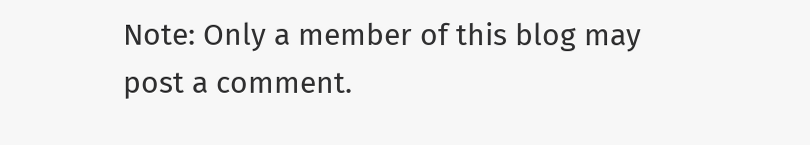Note: Only a member of this blog may post a comment.